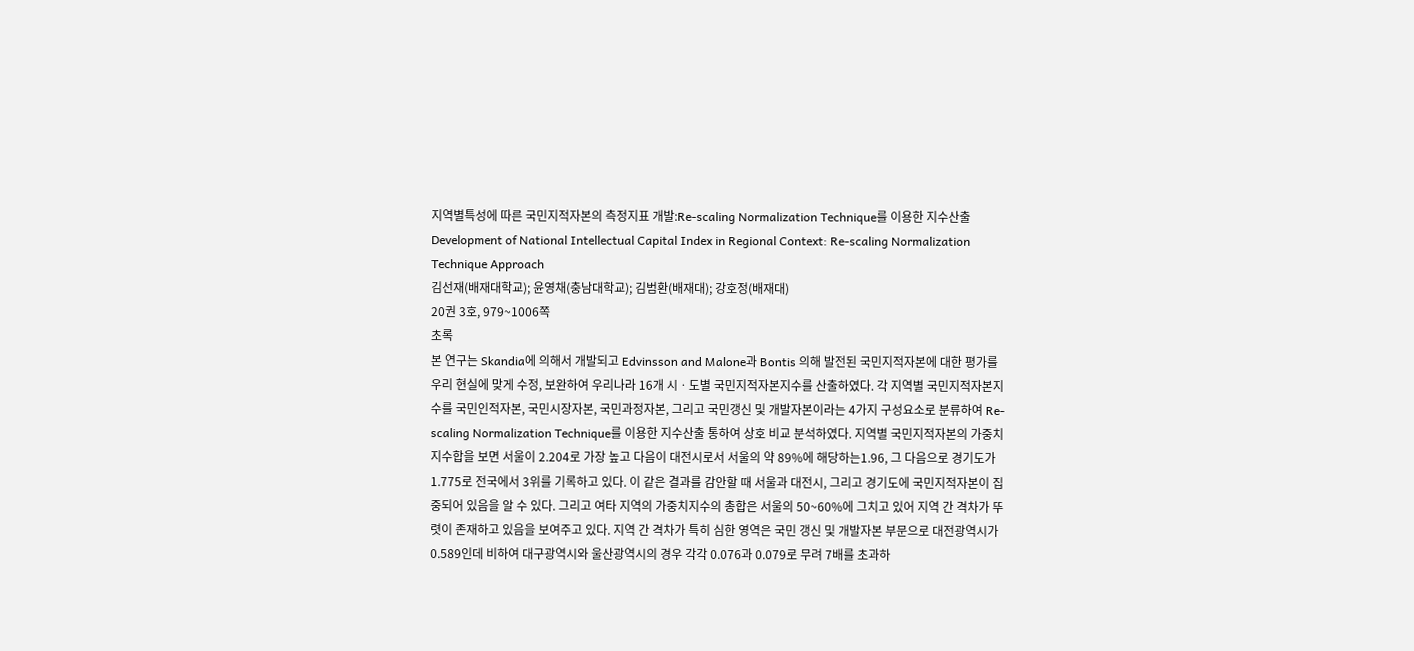지역별특성에 따른 국민지적자본의 측정지표 개발:Re-scaling Normalization Technique를 이용한 지수산출
Development of National Intellectual Capital Index in Regional Context: Re-scaling Normalization Technique Approach
김선재(배재대학교); 윤영채(충남대학교); 김범환(배재대); 강호정(배재대)
20권 3호, 979~1006쪽
초록
본 연구는 Skandia에 의해서 개발되고 Edvinsson and Malone과 Bontis 의해 발전된 국민지적자본에 대한 평가를 우리 현실에 맞게 수정, 보완하여 우리나라 16개 시ㆍ도별 국민지적자본지수를 산출하였다. 각 지역별 국민지적자본지수를 국민인적자본, 국민시장자본, 국민과정자본, 그리고 국민갱신 및 개발자본이라는 4가지 구성요소로 분류하여 Re-scaling Normalization Technique를 이용한 지수산출 통하여 상호 비교 분석하였다. 지역별 국민지적자본의 가중치지수합을 보면 서울이 2.204로 가장 높고 다음이 대전시로서 서울의 약 89%에 해당하는1.96, 그 다음으로 경기도가 1.775로 전국에서 3위를 기록하고 있다. 이 같은 결과를 감안할 때 서울과 대전시, 그리고 경기도에 국민지적자본이 집중되어 있음을 알 수 있다. 그리고 여타 지역의 가중치지수의 총합은 서울의 50~60%에 그치고 있어 지역 간 격차가 뚜렷이 존재하고 있음을 보여주고 있다. 지역 간 격차가 특히 심한 영역은 국민 갱신 및 개발자본 부문으로 대전광역시가 0.589인데 비하여 대구광역시와 울산광역시의 경우 각각 0.076과 0.079로 무려 7배를 초과하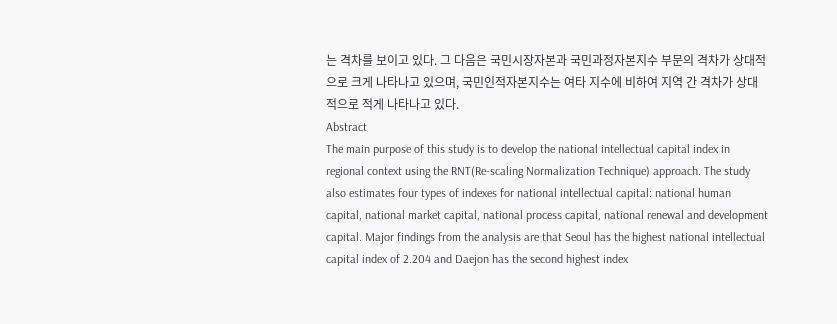는 격차를 보이고 있다. 그 다음은 국민시장자본과 국민과정자본지수 부문의 격차가 상대적으로 크게 나타나고 있으며, 국민인적자본지수는 여타 지수에 비하여 지역 간 격차가 상대적으로 적게 나타나고 있다.
Abstract
The main purpose of this study is to develop the national intellectual capital index in regional context using the RNT(Re-scaling Normalization Technique) approach. The study also estimates four types of indexes for national intellectual capital: national human capital, national market capital, national process capital, national renewal and development capital. Major findings from the analysis are that Seoul has the highest national intellectual capital index of 2.204 and Daejon has the second highest index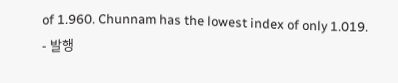of 1.960. Chunnam has the lowest index of only 1.019.
- 발행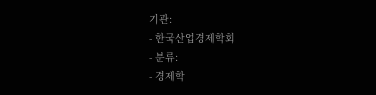기관:
- 한국산업경제학회
- 분류:
- 경제학